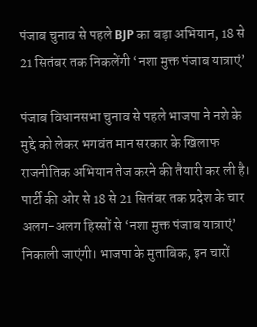पंजाब चुनाव से पहले BJP का बड़ा अभियान, 18 से 21 सितंबर तक निकलेंगी ‘नशा मुक्त पंजाब यात्राएं’

पंजाब विधानसभा चुनाव से पहले भाजपा ने नशे के मुद्दे को लेकर भगवंत मान सरकार के खिलाफ राजनीतिक अभियान तेज करने की तैयारी कर ली है। पार्टी की ओर से 18 से 21 सितंबर तक प्रदेश के चार अलग-अलग हिस्सों से ‘नशा मुक्त पंजाब यात्राएं’ निकाली जाएंगी। भाजपा के मुताबिक, इन चारों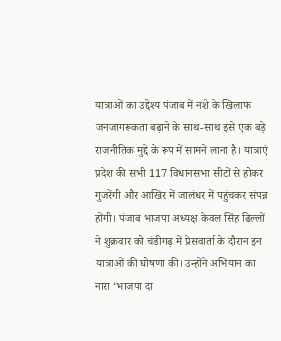यात्राओं का उद्देश्य पंजाब में नशे के खिलाफ जनजागरूकता बढ़ाने के साथ-साथ इसे एक बड़े राजनीतिक मुद्दे के रूप में सामने लाना है। यात्राएं प्रदेश की सभी 117 विधानसभा सीटों से होकर गुजरेंगी और आखिर में जालंधर में पहुंचकर संपन्न होंगी। पंजाब भाजपा अध्यक्ष केवल सिंह ढिल्लों ने शुक्रवार को चंडीगढ़ में प्रेसवार्ता के दौरान इन यात्राओं की घोषणा की। उन्होंने अभियान का नारा ‘भाजपा दा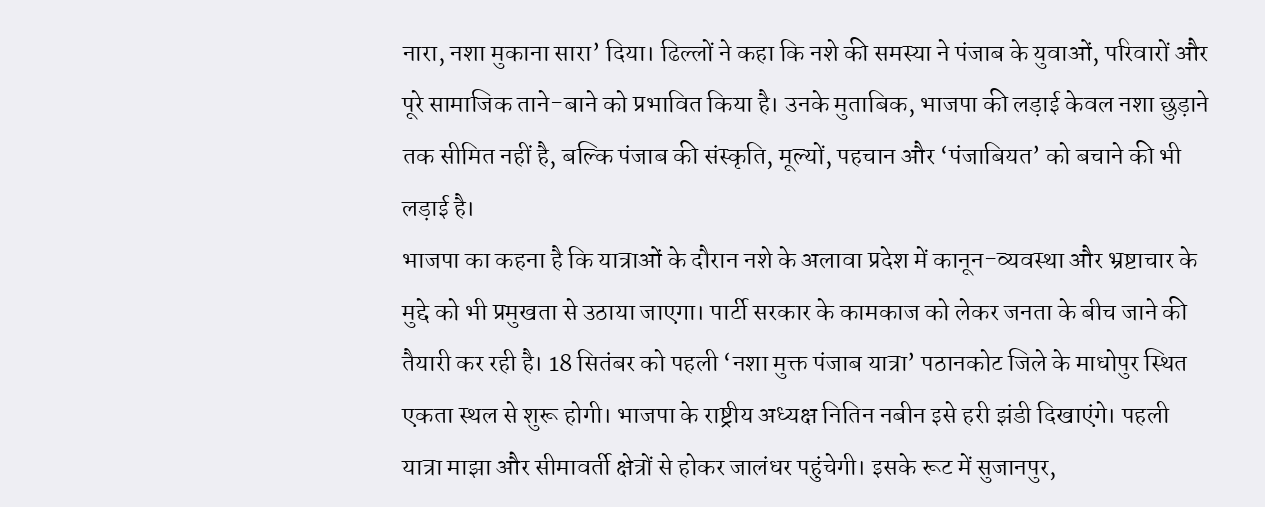नारा, नशा मुकाना सारा’ दिया। ढिल्लों ने कहा कि नशे की समस्या ने पंजाब के युवाओं, परिवारों और पूरे सामाजिक ताने-बाने को प्रभावित किया है। उनके मुताबिक, भाजपा की लड़ाई केवल नशा छुड़ाने तक सीमित नहीं है, बल्कि पंजाब की संस्कृति, मूल्यों, पहचान और ‘पंजाबियत’ को बचाने की भी लड़ाई है।
भाजपा का कहना है कि यात्राओं के दौरान नशे के अलावा प्रदेश में कानून-व्यवस्था और भ्रष्टाचार के मुद्दे को भी प्रमुखता से उठाया जाएगा। पार्टी सरकार के कामकाज को लेकर जनता के बीच जाने की तैयारी कर रही है। 18 सितंबर को पहली ‘नशा मुक्त पंजाब यात्रा’ पठानकोट जिले के माधोपुर स्थित एकता स्थल से शुरू होगी। भाजपा के राष्ट्रीय अध्यक्ष नितिन नबीन इसे हरी झंडी दिखाएंगे। पहली यात्रा माझा और सीमावर्ती क्षेत्रों से होकर जालंधर पहुंचेगी। इसके रूट में सुजानपुर,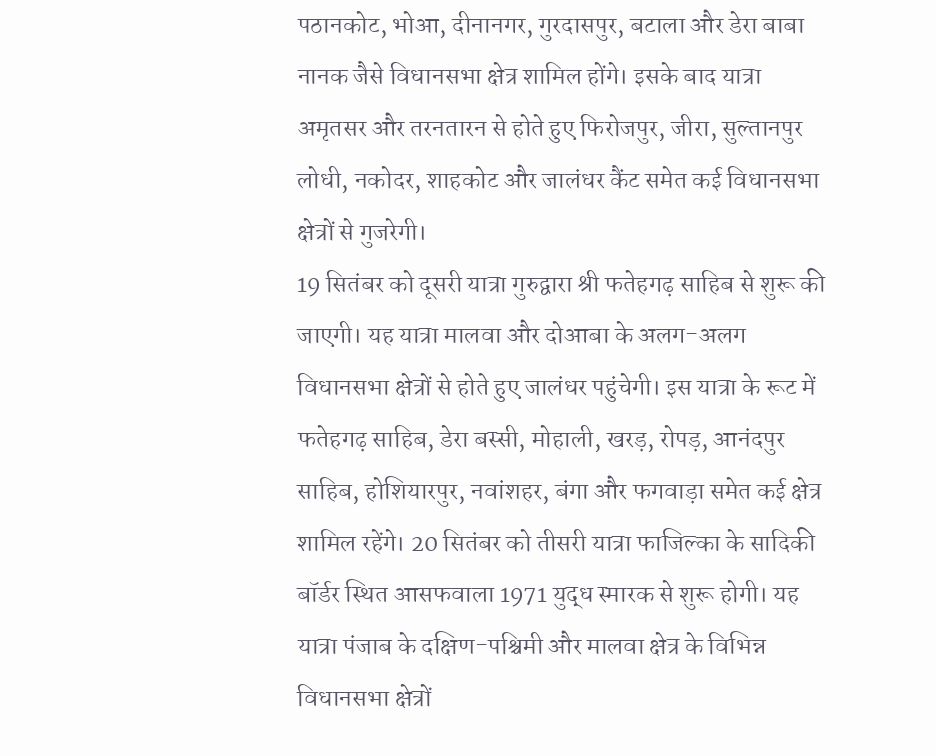पठानकोट, भोआ, दीनानगर, गुरदासपुर, बटाला और डेरा बाबा नानक जैसे विधानसभा क्षेत्र शामिल होंगे। इसके बाद यात्रा अमृतसर और तरनतारन से होते हुए फिरोजपुर, जीरा, सुल्तानपुर लोधी, नकोदर, शाहकोट और जालंधर कैंट समेत कई विधानसभा क्षेत्रों से गुजरेगी।
19 सितंबर को दूसरी यात्रा गुरुद्वारा श्री फतेहगढ़ साहिब से शुरू की जाएगी। यह यात्रा मालवा और दोआबा के अलग-अलग विधानसभा क्षेत्रों से होते हुए जालंधर पहुंचेगी। इस यात्रा के रूट में फतेहगढ़ साहिब, डेरा बस्सी, मोहाली, खरड़, रोपड़, आनंदपुर साहिब, होशियारपुर, नवांशहर, बंगा और फगवाड़ा समेत कई क्षेत्र शामिल रहेंगे। 20 सितंबर को तीसरी यात्रा फाजिल्का के सादिकी बॉर्डर स्थित आसफवाला 1971 युद्ध स्मारक से शुरू होगी। यह यात्रा पंजाब के दक्षिण-पश्चिमी और मालवा क्षेत्र के विभिन्न विधानसभा क्षेत्रों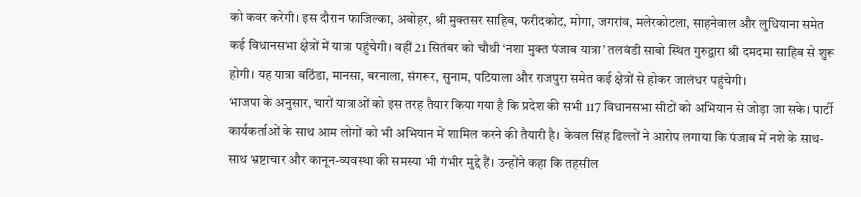को कवर करेगी। इस दौरान फाजिल्का, अबोहर, श्री मुक्तसर साहिब, फरीदकोट, मोगा, जगरांव, मलेरकोटला, साहनेवाल और लुधियाना समेत कई विधानसभा क्षेत्रों में यात्रा पहुंचेगी। वहीं 21 सितंबर को चौथी ‘नशा मुक्त पंजाब यात्रा’ तलवंडी साबो स्थित गुरुद्वारा श्री दमदमा साहिब से शुरू होगी। यह यात्रा बठिंडा, मानसा, बरनाला, संगरूर, सुनाम, पटियाला और राजपुरा समेत कई क्षेत्रों से होकर जालंधर पहुंचेगी।
भाजपा के अनुसार, चारों यात्राओं को इस तरह तैयार किया गया है कि प्रदेश की सभी 117 विधानसभा सीटों को अभियान से जोड़ा जा सके। पार्टी कार्यकर्ताओं के साथ आम लोगों को भी अभियान में शामिल करने की तैयारी है। केवल सिंह ढिल्लों ने आरोप लगाया कि पंजाब में नशे के साथ-साथ भ्रष्टाचार और कानून-व्यवस्था की समस्या भी गंभीर मुद्दे हैं। उन्होंने कहा कि तहसील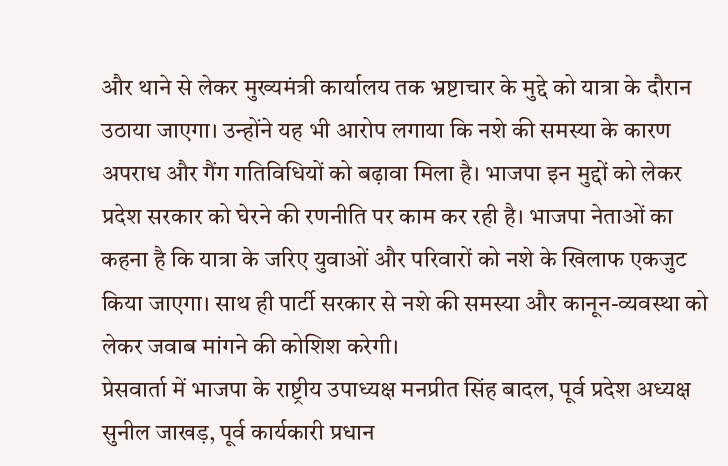और थाने से लेकर मुख्यमंत्री कार्यालय तक भ्रष्टाचार के मुद्दे को यात्रा के दौरान उठाया जाएगा। उन्होंने यह भी आरोप लगाया कि नशे की समस्या के कारण अपराध और गैंग गतिविधियों को बढ़ावा मिला है। भाजपा इन मुद्दों को लेकर प्रदेश सरकार को घेरने की रणनीति पर काम कर रही है। भाजपा नेताओं का कहना है कि यात्रा के जरिए युवाओं और परिवारों को नशे के खिलाफ एकजुट किया जाएगा। साथ ही पार्टी सरकार से नशे की समस्या और कानून-व्यवस्था को लेकर जवाब मांगने की कोशिश करेगी।
प्रेसवार्ता में भाजपा के राष्ट्रीय उपाध्यक्ष मनप्रीत सिंह बादल, पूर्व प्रदेश अध्यक्ष सुनील जाखड़, पूर्व कार्यकारी प्रधान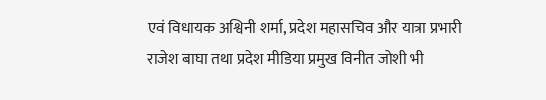एवं विधायक अश्विनी शर्मा, प्रदेश महासचिव और यात्रा प्रभारी राजेश बाघा तथा प्रदेश मीडिया प्रमुख विनीत जोशी भी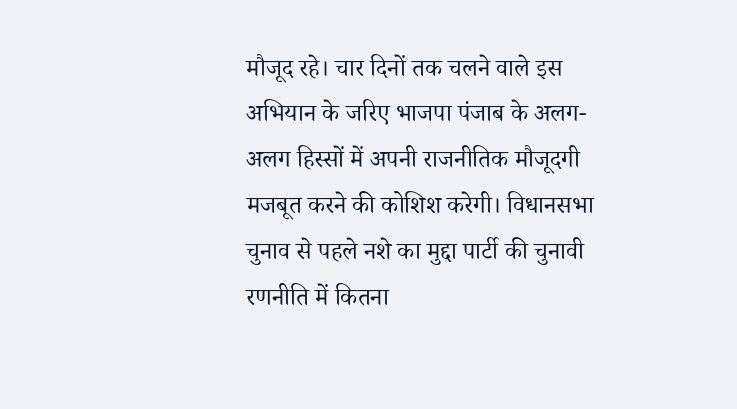मौजूद रहे। चार दिनों तक चलने वाले इस अभियान के जरिए भाजपा पंजाब के अलग-अलग हिस्सों में अपनी राजनीतिक मौजूदगी मजबूत करने की कोशिश करेगी। विधानसभा चुनाव से पहले नशे का मुद्दा पार्टी की चुनावी रणनीति में कितना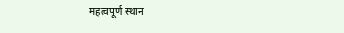महत्वपूर्ण स्थान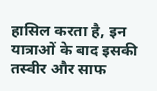हासिल करता है, इन यात्राओं के बाद इसकी तस्वीर और साफ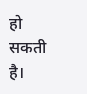हो सकती है।